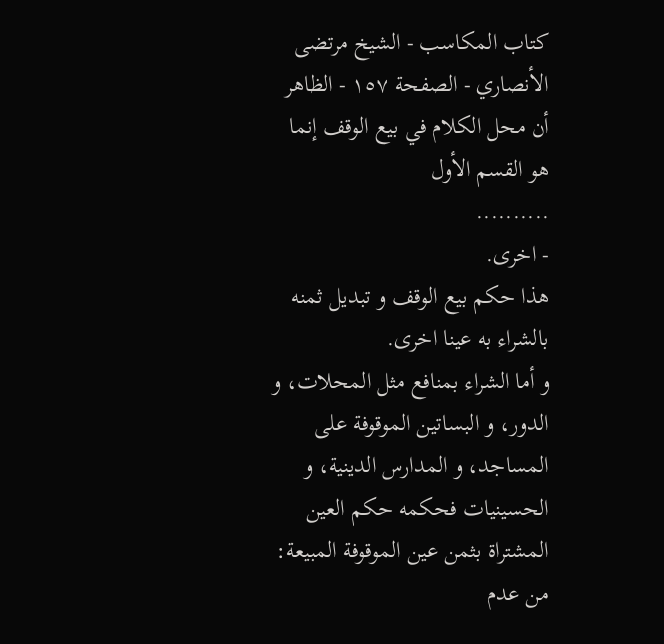كتاب المكاسب - الشيخ مرتضى الأنصاري - الصفحة ١٥٧ - الظاهر أن محل الكلام في بيع الوقف إنما هو القسم الأول
..........
- اخرى.
هذا حكم بيع الوقف و تبديل ثمنه بالشراء به عينا اخرى.
و أما الشراء بمنافع مثل المحلات، و الدور، و البساتين الموقوفة على المساجد، و المدارس الدينية، و الحسينيات فحكمه حكم العين المشتراة بثمن عين الموقوفة المبيعة: من عدم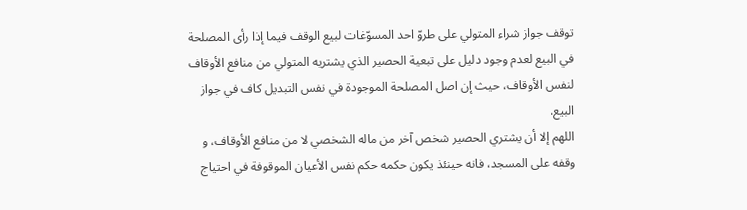توقف جواز شراء المتولي على طروّ احد المسوّغات لبيع الوقف فيما إذا رأى المصلحة في البيع لعدم وجود دليل على تبعية الحصير الذي يشتريه المتولي من منافع الأوقاف لنفس الأوقاف، حيث إن اصل المصلحة الموجودة في نفس التبديل كاف في جواز البيع.
اللهم إلا أن يشتري الحصير شخص آخر من ماله الشخصي لا من منافع الأوقاف، و وقفه على المسجد، فانه حينئذ يكون حكمه حكم نفس الأعيان الموقوفة في احتياج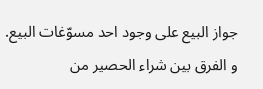جواز البيع على وجود احد مسوّغات البيع.
و الفرق بين شراء الحصير من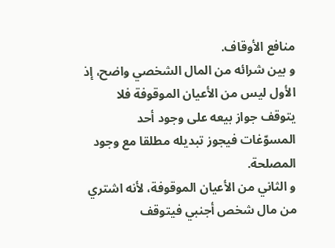منافع الأوقاف.
و بين شرائه من المال الشخصي واضح، إذ الأول ليس من الأعيان الموقوفة فلا يتوقف جواز بيعه على وجود أحد المسوّغات فيجوز تبديله مطلقا مع وجود المصلحة.
و الثاني من الأعيان الموقوفة، لأنه اشتري من مال شخص أجنبي فيتوقف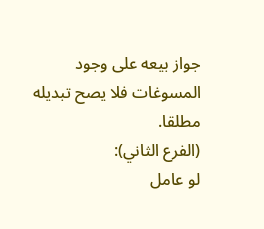جواز بيعه على وجود المسوغات فلا يصح تبديله مطلقا.
(الفرع الثاني):
لو عامل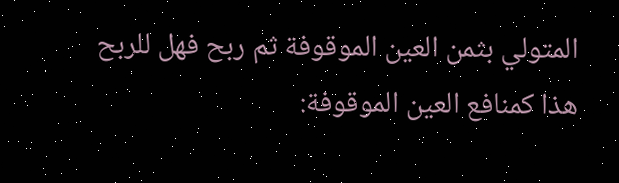المتولي بثمن العين الموقوفة ثم ربح فهل للربح هذا كمنافع العين الموقوفة: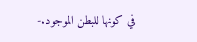في كونها للبطن الموجود.-